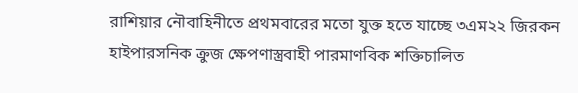রাশিয়ার নৌবাহিনীতে প্রথমবারের মতো যুক্ত হতে যাচ্ছে ৩এম২২ জিরকন হাইপারসনিক ক্রুজ ক্ষেপণাস্ত্রবাহী পারমাণবিক শক্তিচালিত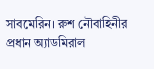সাবমেরিন। রুশ নৌবাহিনীর প্রধান অ্যাডমিরাল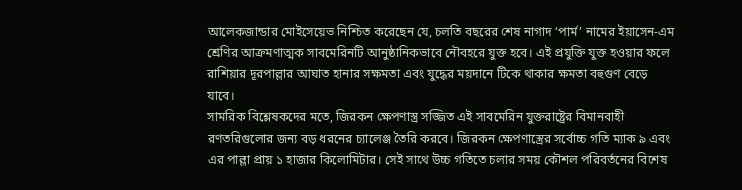আলেকজান্ডার মোইসেয়েভ নিশ্চিত করেছেন যে, চলতি বছরের শেষ নাগাদ ‘পার্ম’ নামের ইয়াসেন-এম শ্রেণির আক্রমণাত্মক সাবমেরিনটি আনুষ্ঠানিকভাবে নৌবহরে যুক্ত হবে। এই প্রযুক্তি যুক্ত হওয়ার ফলে রাশিয়ার দূরপাল্লার আঘাত হানার সক্ষমতা এবং যুদ্ধের ময়দানে টিকে থাকার ক্ষমতা বহুগুণ বেড়ে যাবে।
সামরিক বিশ্লেষকদের মতে, জিরকন ক্ষেপণাস্ত্র সজ্জিত এই সাবমেরিন যুক্তরাষ্ট্রের বিমানবাহী রণতরিগুলোর জন্য বড় ধরনের চ্যালেঞ্জ তৈরি করবে। জিরকন ক্ষেপণাস্ত্রের সর্বোচ্চ গতি ম্যাক ৯ এবং এর পাল্লা প্রায় ১ হাজার কিলোমিটার। সেই সাথে উচ্চ গতিতে চলার সময় কৌশল পরিবর্তনের বিশেষ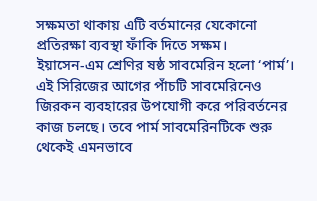সক্ষমতা থাকায় এটি বর্তমানের যেকোনো প্রতিরক্ষা ব্যবস্থা ফাঁকি দিতে সক্ষম।
ইয়াসেন-এম শ্রেণির ষষ্ঠ সাবমেরিন হলো ‘পার্ম’। এই সিরিজের আগের পাঁচটি সাবমেরিনেও জিরকন ব্যবহারের উপযোগী করে পরিবর্তনের কাজ চলছে। তবে পার্ম সাবমেরিনটিকে শুরু থেকেই এমনভাবে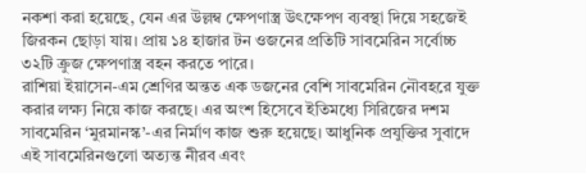নকশা করা হয়েছে, যেন এর উল্লম্ব ক্ষেপণাস্ত্র উৎক্ষেপণ ব্যবস্থা দিয়ে সহজেই জিরকন ছোড়া যায়। প্রায় ১৪ হাজার টন ওজনের প্রতিটি সাবমেরিন সর্বোচ্চ ৩২টি ক্রুজ ক্ষেপণাস্ত্র বহন করতে পারে।
রাশিয়া ইয়াসেন-এম শ্রেণির অন্তত এক ডজনের বেশি সাবমেরিন নৌবহরে যুক্ত করার লক্ষ্য নিয়ে কাজ করছে। এর অংশ হিসেবে ইতিমধ্যে সিরিজের দশম সাবমেরিন ‘মুরমানস্ক’-এর নির্মাণ কাজ শুরু হয়েছে। আধুনিক প্রযুক্তির সুবাদে এই সাবমেরিনগুলো অত্যন্ত নীরব এবং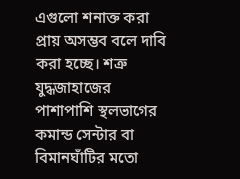এগুলো শনাক্ত করা প্রায় অসম্ভব বলে দাবি করা হচ্ছে। শত্রু যুদ্ধজাহাজের পাশাপাশি স্থলভাগের কমান্ড সেন্টার বা বিমানঘাঁটির মতো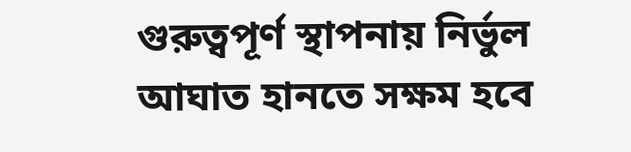গুরুত্বপূর্ণ স্থাপনায় নির্ভুল আঘাত হানতে সক্ষম হবে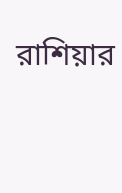রাশিয়ার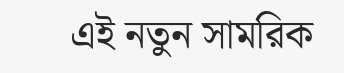এই নতুন সামরিক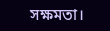সক্ষমতা।